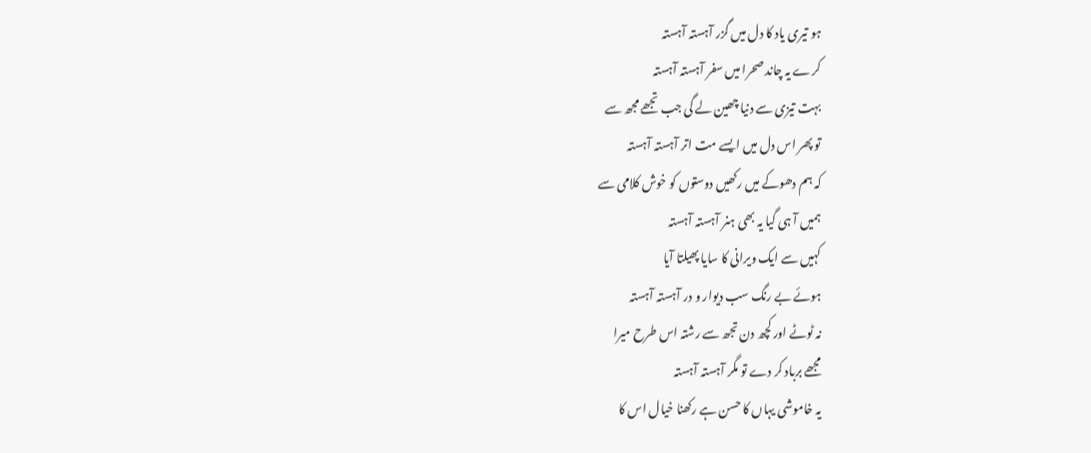ہو تیری یاد کا دل میں گزر آہستہ آہستہ
کرے یہ چاند صحرا میں سفر آہستہ آہستہ
بہت تیزی سے دنیا چھین لے گی جب تجھے مجھ سے
تو پھر اس دل میں ایسے مت اتر آہستہ آہستہ
کہ ہم دھوکے میں رکھیں دوستوں کو خوش کلامی سے
ہمیں آ ہی گیا یہ بھی ہنر آہستہ آہستہ
کہیں سے ایک ویرانی کا سایا پھیلتا آیا
ہوئے بے رنگ سب دیوار و در آہستہ آہستہ
نہ ٹوٹے اور کچھ دن تجھ سے رشتہ اس طرح میرا
مجھے برباد کر دے تو مگر آہستہ آہستہ
یہ خاموشی یہاں کا حسن ہے رکھنا خیال اس کا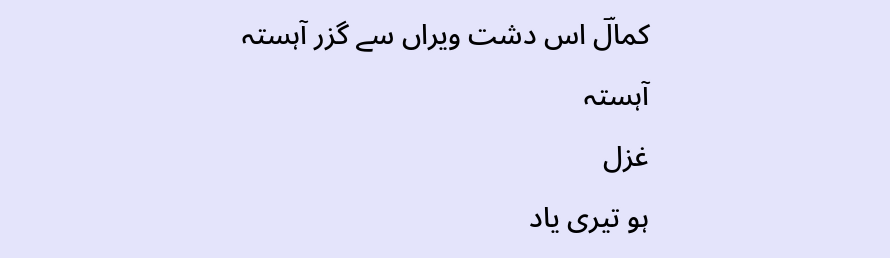کمالؔ اس دشت ویراں سے گزر آہستہ آہستہ
غزل
ہو تیری یاد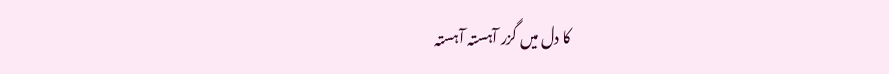کا دل میں گزر آہستہ آہستہ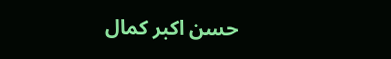حسن اکبر کمال